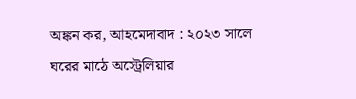অঙ্কন কর, আহমেদাবাদ : ২০২৩ সালে ঘরের মাঠে অস্ট্রেলিয়ার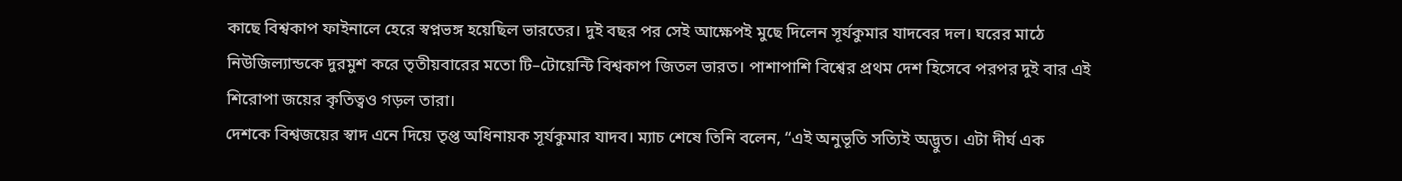কাছে বিশ্বকাপ ফাইনালে হেরে স্বপ্নভঙ্গ হয়েছিল ভারতের। দুই বছর পর সেই আক্ষেপই মুছে দিলেন সূর্যকুমার যাদবের দল। ঘরের মাঠে নিউজিল্যান্ডকে দুরমুশ করে তৃতীয়বারের মতো টি–টোয়েন্টি বিশ্বকাপ জিতল ভারত। পাশাপাশি বিশ্বের প্রথম দেশ হিসেবে পরপর দুই বার এই শিরোপা জয়ের কৃতিত্বও গড়ল তারা।
দেশকে বিশ্বজয়ের স্বাদ এনে দিয়ে তৃপ্ত অধিনায়ক সূর্যকুমার যাদব। ম্যাচ শেষে তিনি বলেন, “এই অনুভূতি সত্যিই অদ্ভুত। এটা দীর্ঘ এক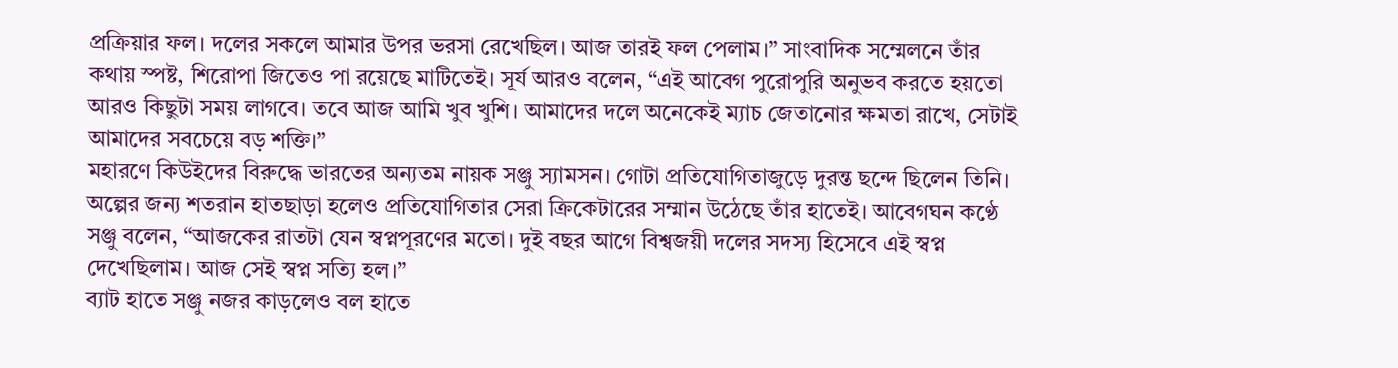প্রক্রিয়ার ফল। দলের সকলে আমার উপর ভরসা রেখেছিল। আজ তারই ফল পেলাম।” সাংবাদিক সম্মেলনে তাঁর কথায় স্পষ্ট, শিরোপা জিতেও পা রয়েছে মাটিতেই। সূর্য আরও বলেন, “এই আবেগ পুরোপুরি অনুভব করতে হয়তো আরও কিছুটা সময় লাগবে। তবে আজ আমি খুব খুশি। আমাদের দলে অনেকেই ম্যাচ জেতানোর ক্ষমতা রাখে, সেটাই আমাদের সবচেয়ে বড় শক্তি।”
মহারণে কিউইদের বিরুদ্ধে ভারতের অন্যতম নায়ক সঞ্জু স্যামসন। গোটা প্রতিযোগিতাজুড়ে দুরন্ত ছন্দে ছিলেন তিনি। অল্পের জন্য শতরান হাতছাড়া হলেও প্রতিযোগিতার সেরা ক্রিকেটারের সম্মান উঠেছে তাঁর হাতেই। আবেগঘন কণ্ঠে সঞ্জু বলেন, “আজকের রাতটা যেন স্বপ্নপূরণের মতো। দুই বছর আগে বিশ্বজয়ী দলের সদস্য হিসেবে এই স্বপ্ন দেখেছিলাম। আজ সেই স্বপ্ন সত্যি হল।”
ব্যাট হাতে সঞ্জু নজর কাড়লেও বল হাতে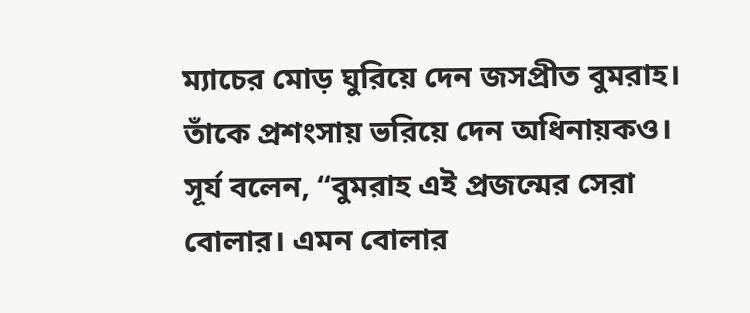ম্যাচের মোড় ঘুরিয়ে দেন জসপ্রীত বুমরাহ। তাঁকে প্রশংসায় ভরিয়ে দেন অধিনায়কও। সূর্য বলেন, “বুমরাহ এই প্রজন্মের সেরা বোলার। এমন বোলার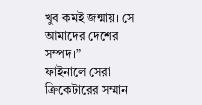খুব কমই জন্মায়। সে আমাদের দেশের সম্পদ।”
ফাইনালে সেরা ক্রিকেটারের সম্মান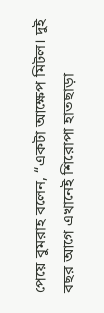পেয়ে বুমরাহ বলেন, “একটা আক্ষেপ মিটল। দুই বছর আগে এখানেই শিরোপা হাতছাড়া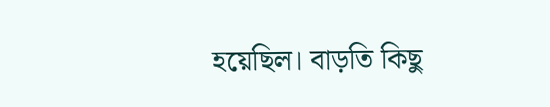হয়েছিল। বাড়তি কিছু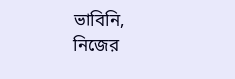ভাবিনি, নিজের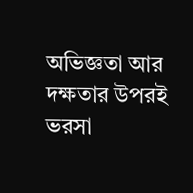অভিজ্ঞতা আর দক্ষতার উপরই ভরসা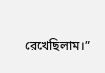রেখেছিলাম।”